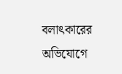বলাৎকারের অভিযোগে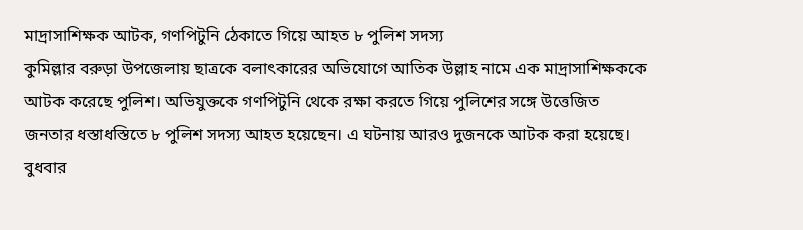মাদ্রাসাশিক্ষক আটক, গণপিটুনি ঠেকাতে গিয়ে আহত ৮ পুলিশ সদস্য
কুমিল্লার বরুড়া উপজেলায় ছাত্রকে বলাৎকারের অভিযোগে আতিক উল্লাহ নামে এক মাদ্রাসাশিক্ষককে আটক করেছে পুলিশ। অভিযুক্তকে গণপিটুনি থেকে রক্ষা করতে গিয়ে পুলিশের সঙ্গে উত্তেজিত জনতার ধস্তাধস্তিতে ৮ পুলিশ সদস্য আহত হয়েছেন। এ ঘটনায় আরও দুজনকে আটক করা হয়েছে।
বুধবার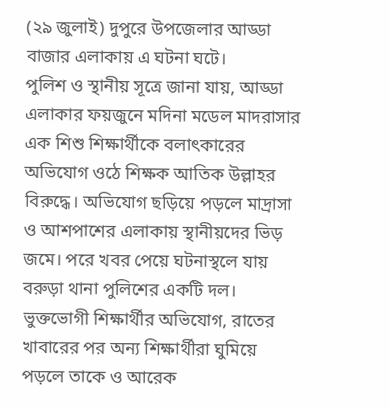(২৯ জুলাই) দুপুরে উপজেলার আড্ডা বাজার এলাকায় এ ঘটনা ঘটে।
পুলিশ ও স্থানীয় সূত্রে জানা যায়, আড্ডা এলাকার ফয়জুনে মদিনা মডেল মাদরাসার এক শিশু শিক্ষার্থীকে বলাৎকারের অভিযোগ ওঠে শিক্ষক আতিক উল্লাহর বিরুদ্ধে। অভিযোগ ছড়িয়ে পড়লে মাদ্রাসা ও আশপাশের এলাকায় স্থানীয়দের ভিড় জমে। পরে খবর পেয়ে ঘটনাস্থলে যায় বরুড়া থানা পুলিশের একটি দল।
ভুক্তভোগী শিক্ষার্থীর অভিযোগ, রাতের খাবারের পর অন্য শিক্ষার্থীরা ঘুমিয়ে পড়লে তাকে ও আরেক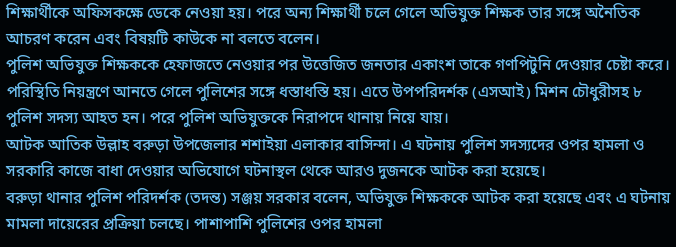শিক্ষার্থীকে অফিসকক্ষে ডেকে নেওয়া হয়। পরে অন্য শিক্ষার্থী চলে গেলে অভিযুক্ত শিক্ষক তার সঙ্গে অনৈতিক আচরণ করেন এবং বিষয়টি কাউকে না বলতে বলেন।
পুলিশ অভিযুক্ত শিক্ষককে হেফাজতে নেওয়ার পর উত্তেজিত জনতার একাংশ তাকে গণপিটুনি দেওয়ার চেষ্টা করে। পরিস্থিতি নিয়ন্ত্রণে আনতে গেলে পুলিশের সঙ্গে ধস্তাধস্তি হয়। এতে উপপরিদর্শক (এসআই) মিশন চৌধুরীসহ ৮ পুলিশ সদস্য আহত হন। পরে পুলিশ অভিযুক্তকে নিরাপদে থানায় নিয়ে যায়।
আটক আতিক উল্লাহ বরুড়া উপজেলার শশাইয়া এলাকার বাসিন্দা। এ ঘটনায় পুলিশ সদস্যদের ওপর হামলা ও সরকারি কাজে বাধা দেওয়ার অভিযোগে ঘটনাস্থল থেকে আরও দুজনকে আটক করা হয়েছে।
বরুড়া থানার পুলিশ পরিদর্শক (তদন্ত) সঞ্জয় সরকার বলেন, অভিযুক্ত শিক্ষককে আটক করা হয়েছে এবং এ ঘটনায় মামলা দায়েরের প্রক্রিয়া চলছে। পাশাপাশি পুলিশের ওপর হামলা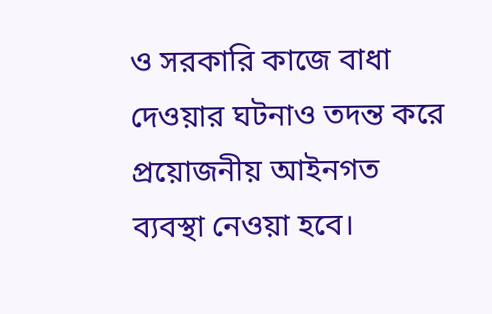ও সরকারি কাজে বাধা দেওয়ার ঘটনাও তদন্ত করে প্রয়োজনীয় আইনগত ব্যবস্থা নেওয়া হবে।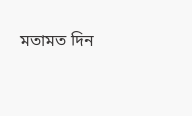মতামত দিন